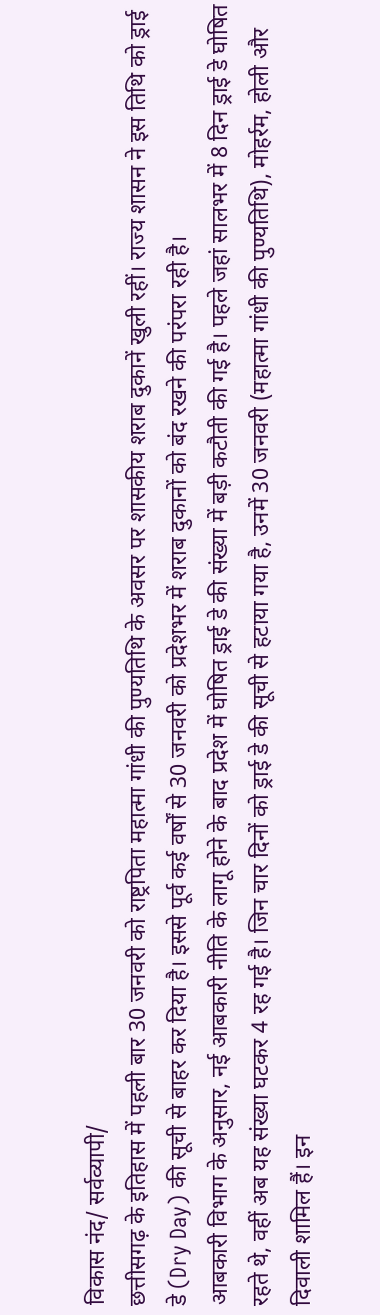विकास नंद/ सर्वव्यापी/
छत्तीसगढ़ के इतिहास में पहली बार 30 जनवरी को राष्ट्रपिता महात्मा गांधी की पुण्यतिथि के अवसर पर शासकीय शराब दुकानें खुली रहीं। राज्य शासन ने इस तिथि को ड्राई डे (Dry Day) की सूची से बाहर कर दिया है। इससे पूर्व कई वर्षों से 30 जनवरी को प्रदेशभर में शराब दुकानों को बंद रखने की परंपरा रही है।
आबकारी विभाग के अनुसार, नई आबकारी नीति के लागू होने के बाद प्रदेश में घोषित ड्राई डे की संख्या में बड़ी कटौती की गई है। पहले जहां सालभर में 8 दिन ड्राई डे घोषित रहते थे, वहीं अब यह संख्या घटकर 4 रह गई है। जिन चार दिनों को ड्राई डे की सूची से हटाया गया है, उनमें 30 जनवरी (महात्मा गांधी की पुण्यतिथि), मोहर्रम, होली और दिवाली शामिल हैं। इन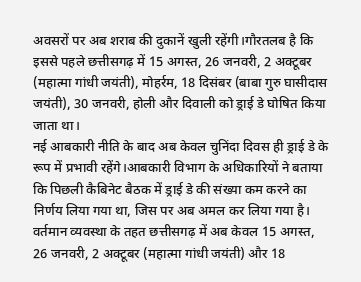अवसरों पर अब शराब की दुकानें खुली रहेंगी।गौरतलब है कि इससे पहले छत्तीसगढ़ में 15 अगस्त, 26 जनवरी, 2 अक्टूबर (महात्मा गांधी जयंती), मोहर्रम, 18 दिसंबर (बाबा गुरु घासीदास जयंती), 30 जनवरी, होली और दिवाली को ड्राई डे घोषित किया जाता था।
नई आबकारी नीति के बाद अब केवल चुनिंदा दिवस ही ड्राई डे के रूप में प्रभावी रहेंगे।आबकारी विभाग के अधिकारियों ने बताया कि पिछली कैबिनेट बैठक में ड्राई डे की संख्या कम करने का निर्णय लिया गया था, जिस पर अब अमल कर लिया गया है। वर्तमान व्यवस्था के तहत छत्तीसगढ़ में अब केवल 15 अगस्त, 26 जनवरी, 2 अक्टूबर (महात्मा गांधी जयंती) और 18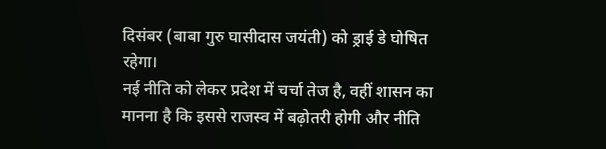दिसंबर (बाबा गुरु घासीदास जयंती) को ड्राई डे घोषित रहेगा।
नई नीति को लेकर प्रदेश में चर्चा तेज है, वहीं शासन का मानना है कि इससे राजस्व में बढ़ोतरी होगी और नीति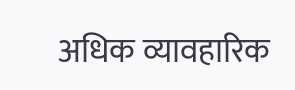अधिक व्यावहारिक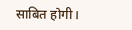साबित होगी।